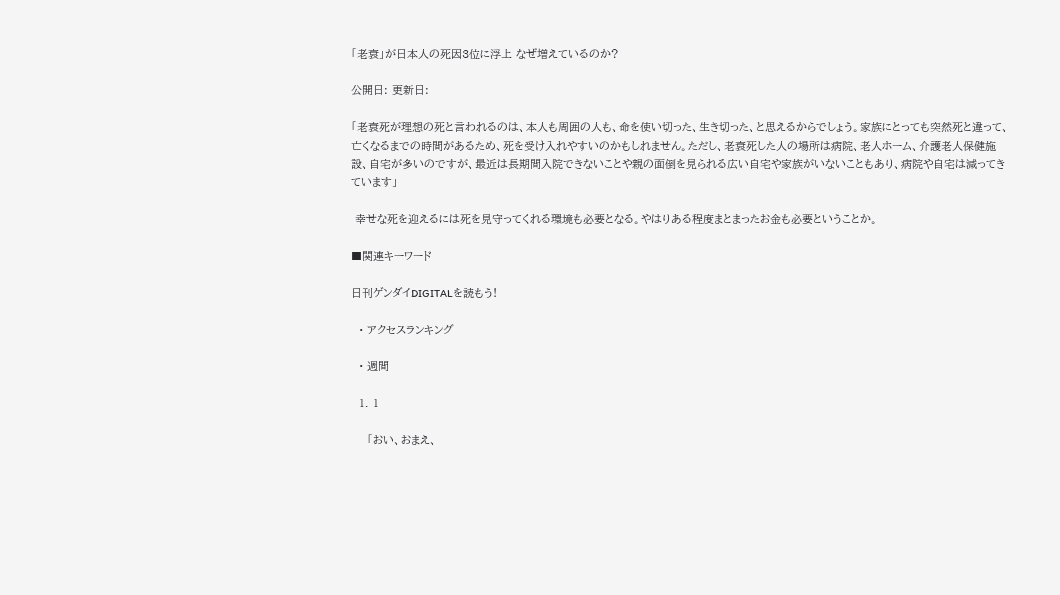「老衰」が日本人の死因3位に浮上 なぜ増えているのか?

公開日: 更新日:

「老衰死が理想の死と言われるのは、本人も周囲の人も、命を使い切った、生き切った、と思えるからでしょう。家族にとっても突然死と違って、亡くなるまでの時間があるため、死を受け入れやすいのかもしれません。ただし、老衰死した人の場所は病院、老人ホーム、介護老人保健施設、自宅が多いのですが、最近は長期間入院できないことや親の面倒を見られる広い自宅や家族がいないこともあり、病院や自宅は減ってきています」

 幸せな死を迎えるには死を見守ってくれる環境も必要となる。やはりある程度まとまったお金も必要ということか。

■関連キーワード

日刊ゲンダイDIGITALを読もう!

  • アクセスランキング

  • 週間

  1. 1

    「おい、おまえ、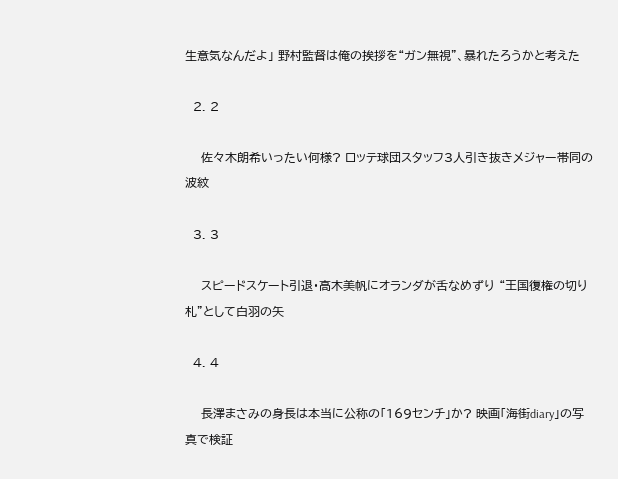生意気なんだよ」 野村監督は俺の挨拶を“ガン無視”、暴れたろうかと考えた

  2. 2

    佐々木朗希いったい何様? ロッテ球団スタッフ3人引き抜きメジャー帯同の波紋

  3. 3

    スピードスケート引退・高木美帆にオランダが舌なめずり “王国復権の切り札”として白羽の矢

  4. 4

    長澤まさみの身長は本当に公称の「169センチ」か? 映画「海街diary」の写真で検証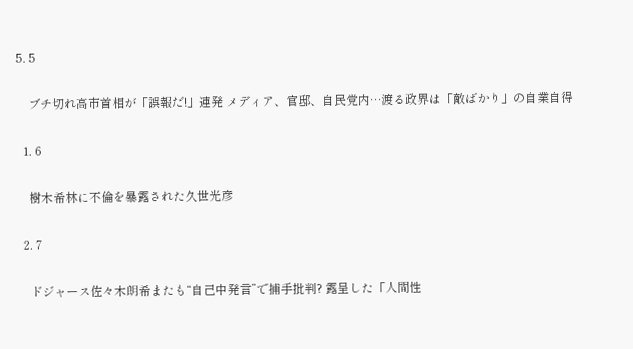5. 5

    ブチ切れ高市首相が「誤報だ!」連発 メディア、官邸、自民党内…渡る政界は「敵ばかり」の自業自得

  1. 6

    樹木希林に不倫を暴露された久世光彦

  2. 7

    ドジャース佐々木朗希またも“自己中発言”で捕手批判? 露呈した「人間性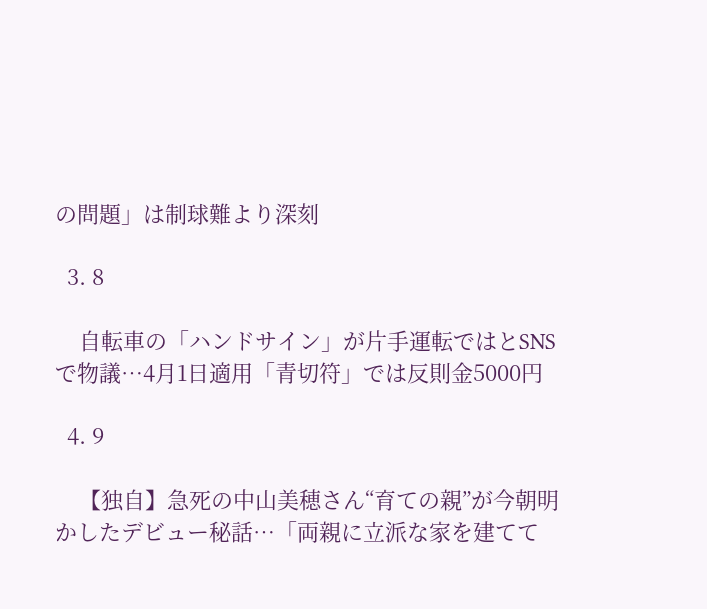の問題」は制球難より深刻

  3. 8

    自転車の「ハンドサイン」が片手運転ではとSNSで物議…4月1日適用「青切符」では反則金5000円

  4. 9

    【独自】急死の中山美穂さん“育ての親”が今朝明かしたデビュー秘話…「両親に立派な家を建てて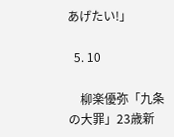あげたい!」

  5. 10

    柳楽優弥「九条の大罪」23歳新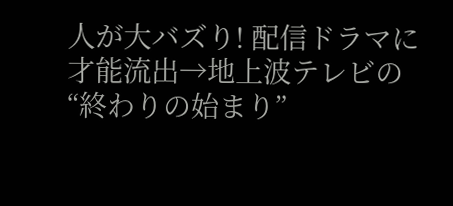人が大バズり! 配信ドラマに才能流出→地上波テレビの“終わりの始まり”